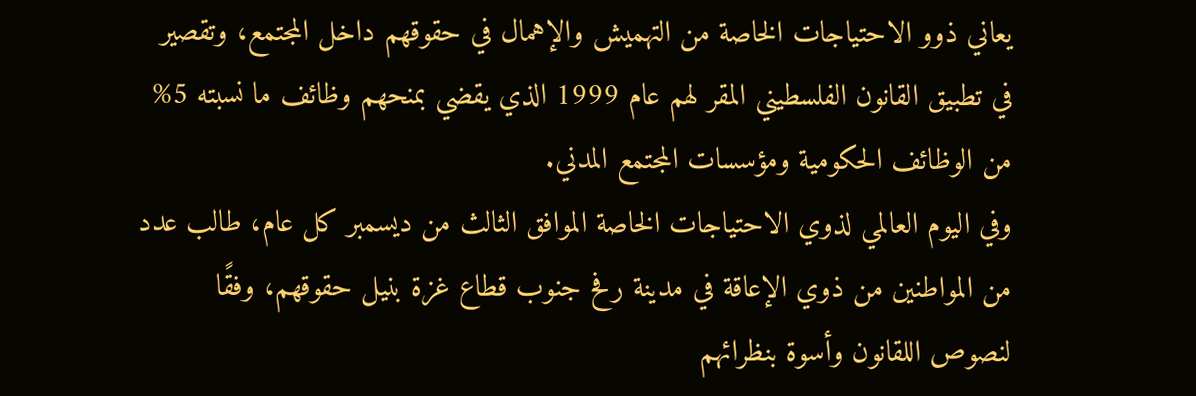يعاني ذوو الاحتياجات الخاصة من التهميش والإهمال في حقوقهم داخل المجتمع، وتقصير في تطبيق القانون الفلسطيني المقر لهم عام 1999 الذي يقضي بمنحهم وظائف ما نسبته 5% من الوظائف الحكومية ومؤسسات المجتمع المدني.
وفي اليوم العالمي لذوي الاحتياجات الخاصة الموافق الثالث من ديسمبر كل عام، طالب عدد من المواطنين من ذوي الإعاقة في مدينة رفح جنوب قطاع غزة بنيل حقوقهم، وفقًا لنصوص اللقانون وأسوة بنظرائهم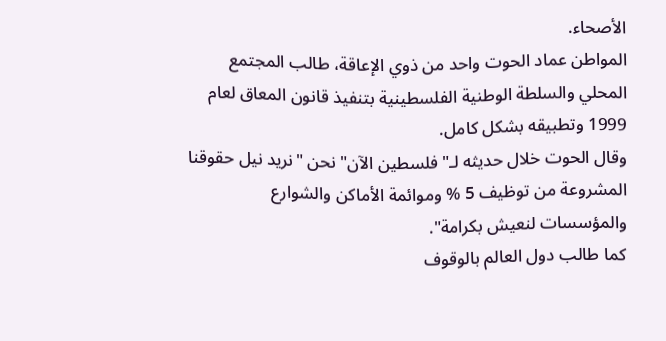الأصحاء.
المواطن عماد الحوت واحد من ذوي الإعاقة، طالب المجتمع المحلي والسلطة الوطنية الفلسطينية بتنفيذ قانون المعاق لعام 1999 وتطبيقه بشكل كامل.
وقال الحوت خلال حديثه لـ"فلسطين الآن" نحن "نريد نيل حقوقنا المشروعة من توظيف 5 % وموائمة الأماكن والشوارع والمؤسسات لنعيش بكرامة".
كما طالب دول العالم بالوقوف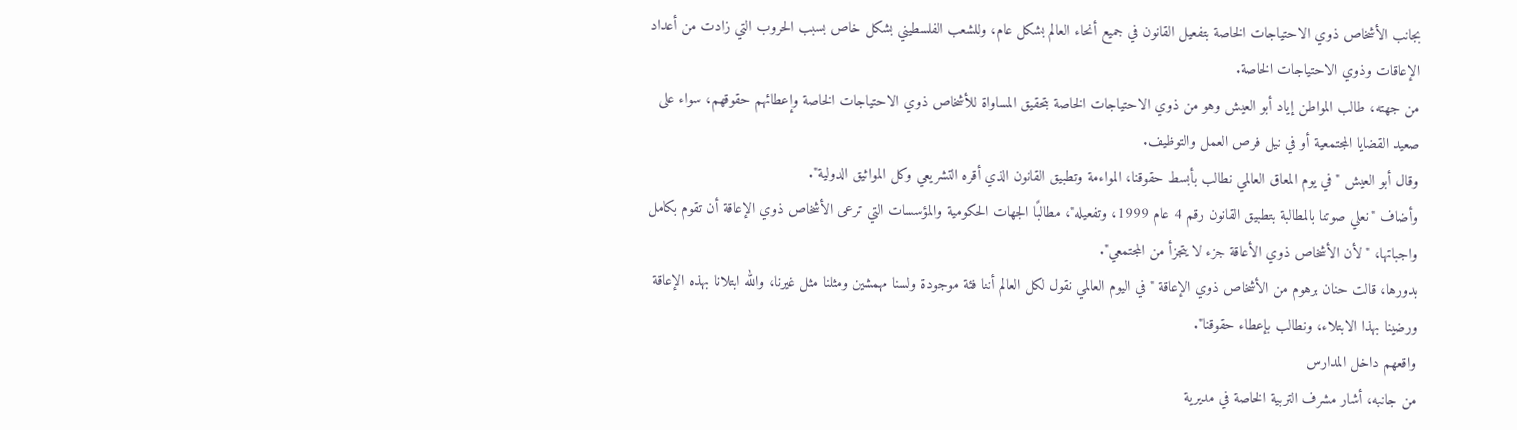بجانب الأشخاص ذوي الاحتياجات الخاصة بتفعيل القانون في جميع أنحاء العالم بشكل عام، وللشعب الفلسطيني بشكل خاص بسبب الحروب التي زادت من أعداد الإعاقات وذوي الاحتياجات الخاصة.
من جهته، طالب المواطن إياد أبو العيش وهو من ذوي الاحتياجات الخاصة بتحقيق المساواة للأشخاص ذوي الاحتياجات الخاصة وإعطائهم حقوقهم، سواء على صعيد القضايا المجتمعية أو في نيل فرص العمل والتوظيف.
وقال أبو العيش "في يوم المعاق العالمي نطالب بأبسط حقوقنا، المواءمة وتطبيق القانون الذي أقره التشريعي وكل المواثيق الدولية".
وأضاف "نعلي صوتنا بالمطالبة بتطبيق القانون رقم 4 عام 1999، وتفعيله"، مطالبًا الجهات الحكومية والمؤسسات التي ترعى الأشخاص ذوي الإعاقة أن تقوم بكامل واجباتها، "لأن الأشخاص ذوي الأعاقة جزء لا يتجزأ من المجتمعي".
بدورها، قالت حنان برهوم من الأشخاص ذوي الإعاقة "في اليوم العالمي نقول لكل العالم أننا فئة موجودة ولسنا مهمشين ومثلنا مثل غيرنا، والله ابتلانا بهذه الإعاقة ورضينا بهذا الابتلاء، ونطالب بإعطاء حقوقنا".
واقعهم داخل المدارس
من جانبه، أشار مشرف التربية الخاصة في مديرية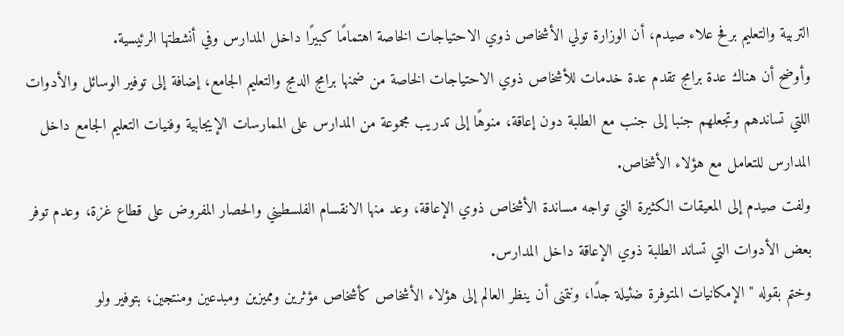التربية والتعليم برفح علاء صيدم، أن الوزارة تولي الأشخاص ذوي الاحتياجات الخاصة اهتمامًا كبيرًا داخل المدارس وفي أنشطتها الرئيسية.
وأوضح أن هناك عدة برامج تقدم عدة خدمات للأشخاص ذوي الاحتياجات الخاصة من ضمنها برامج الدمج والتعليم الجامع، إضافة إلى توفير الوسائل والأدوات اللتي تساندهم وتجعلهم جنبا إلى جنب مع الطلبة دون إعاقة، منوهًا إلى تدريب مجموعة من المدارس على الممارسات الإيجابية وفنيات التعليم الجامع داخل المدارس للتعامل مع هؤلاء الأشخاص.
ولفت صيدم إلى المعيقات الكثيرة التي تواجه مساندة الأشخاص ذوي الإعاقة، وعد منها الانقسام الفلسطيني والحصار المفروض على قطاع غزة، وعدم توفر بعض الأدوات التي تساند الطلبة ذوي الإعاقة داخل المدارس.
وختم بقوله "الإمكانيات المتوفرة ضئيلة جدًا، ونتمنى أن ينظر العالم إلى هؤلاء الأشخاص كأشخاص مؤثرين ومميزين ومبدعين ومنتجين، بتوفير ولو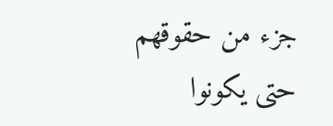جزء من حقوقهم حتى يكونوا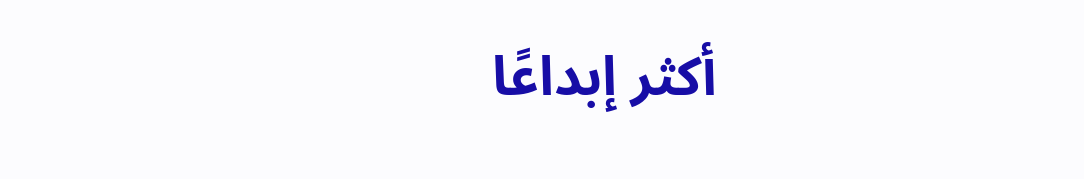أكثر إبداعًا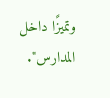وتميزًا داخل المدارس".